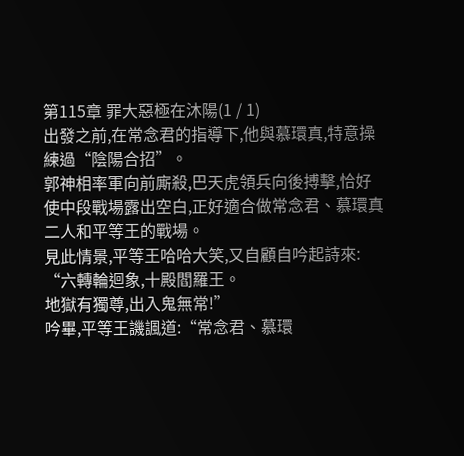第115章 罪大惡極在沐陽(1 / 1)
出發之前,在常念君的指導下,他與慕環真,特意操練過“陰陽合招”。
郭神相率軍向前廝殺,巴天虎領兵向後搏擊,恰好使中段戰場露出空白,正好適合做常念君、慕環真二人和平等王的戰場。
見此情景,平等王哈哈大笑,又自顧自吟起詩來:
“六轉輪迴象,十殿閻羅王。
地獄有獨尊,出入鬼無常!”
吟畢,平等王譏諷道:“常念君、慕環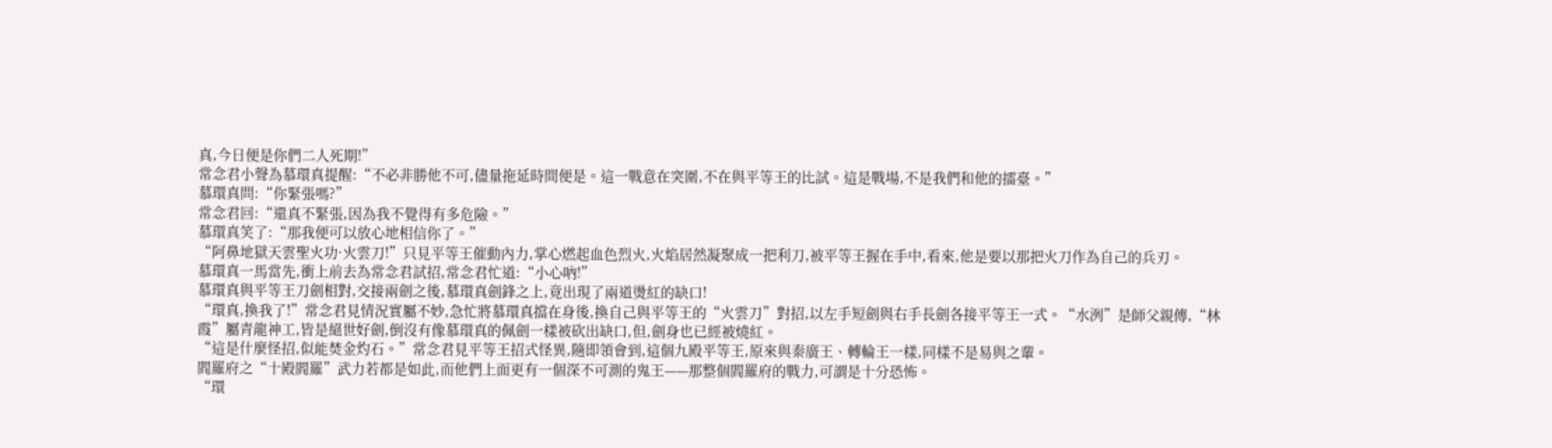真,今日便是你們二人死期!”
常念君小聲為慕環真提醒:“不必非勝他不可,儘量拖延時間便是。這一戰意在突圍,不在與平等王的比試。這是戰場,不是我們和他的擂臺。”
慕環真問:“你緊張嗎?”
常念君回:“還真不緊張,因為我不覺得有多危險。”
慕環真笑了:“那我便可以放心地相信你了。”
“阿鼻地獄天雲聖火功·火雲刀!”只見平等王催動內力,掌心燃起血色烈火,火焰居然凝聚成一把利刀,被平等王握在手中,看來,他是要以那把火刀作為自己的兵刃。
慕環真一馬當先,衝上前去為常念君試招,常念君忙道:“小心吶!”
慕環真與平等王刀劍相對,交接兩劍之後,慕環真劍鋒之上,竟出現了兩道燙紅的缺口!
“環真,換我了!”常念君見情況實屬不妙,急忙將慕環真擋在身後,換自己與平等王的“火雲刀”對招,以左手短劍與右手長劍各接平等王一式。“水洌”是師父親傳,“林霞”屬青龍神工,皆是絕世好劍,倒沒有像慕環真的佩劍一樣被砍出缺口,但,劍身也已經被燒紅。
“這是什麼怪招,似能焚金灼石。”常念君見平等王招式怪異,隨即領會到,這個九殿平等王,原來與秦廣王、轉輪王一樣,同樣不是易與之輩。
閻羅府之“十殿閻羅”武力若都是如此,而他們上面更有一個深不可測的鬼王——那整個閻羅府的戰力,可謂是十分恐怖。
“環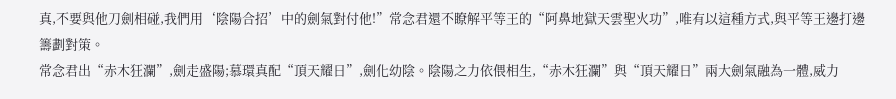真,不要與他刀劍相碰,我們用‘陰陽合招’中的劍氣對付他!”常念君還不瞭解平等王的“阿鼻地獄天雲聖火功”,唯有以這種方式,與平等王邊打邊籌劃對策。
常念君出“赤木狂瀾”,劍走盛陽;慕環真配“頂天耀日”,劍化幼陰。陰陽之力依偎相生,“赤木狂瀾”與“頂天耀日”兩大劍氣融為一體,威力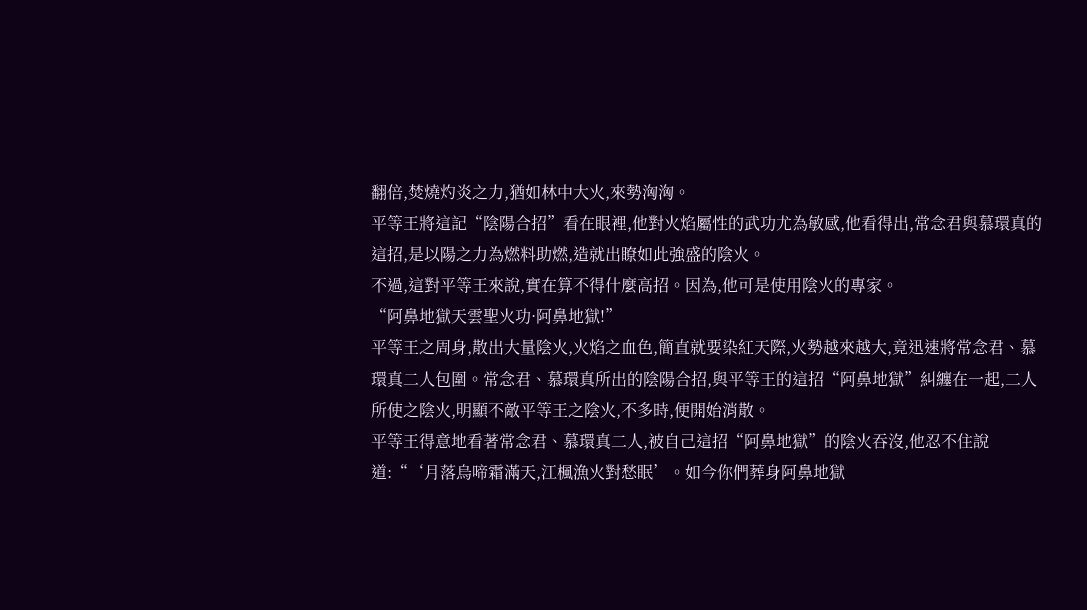翻倍,焚燒灼炎之力,猶如林中大火,來勢洶洶。
平等王將這記“陰陽合招”看在眼裡,他對火焰屬性的武功尤為敏感,他看得出,常念君與慕環真的這招,是以陽之力為燃料助燃,造就出瞭如此強盛的陰火。
不過,這對平等王來說,實在算不得什麼高招。因為,他可是使用陰火的專家。
“阿鼻地獄天雲聖火功·阿鼻地獄!”
平等王之周身,散出大量陰火,火焰之血色,簡直就要染紅天際,火勢越來越大,竟迅速將常念君、慕環真二人包圍。常念君、慕環真所出的陰陽合招,與平等王的這招“阿鼻地獄”糾纏在一起,二人所使之陰火,明顯不敵平等王之陰火,不多時,便開始消散。
平等王得意地看著常念君、慕環真二人,被自己這招“阿鼻地獄”的陰火吞沒,他忍不住說道:“‘月落烏啼霜滿天,江楓漁火對愁眠’。如今你們葬身阿鼻地獄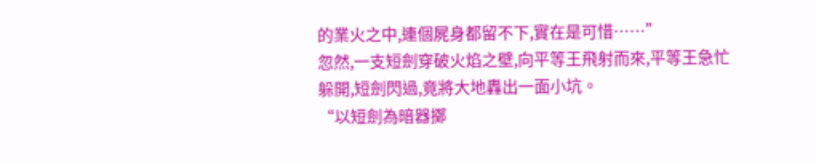的業火之中,連個屍身都留不下,實在是可惜……”
忽然,一支短劍穿破火焰之壁,向平等王飛射而來,平等王急忙躲開,短劍閃過,竟將大地轟出一面小坑。
“以短劍為暗器擲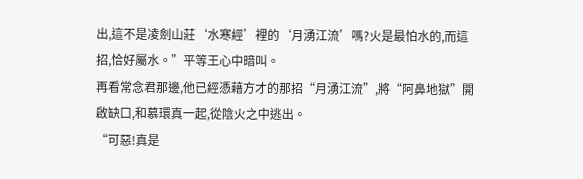出,這不是凌劍山莊‘水寒經’裡的‘月湧江流’嗎?火是最怕水的,而這招,恰好屬水。”平等王心中暗叫。
再看常念君那邊,他已經憑藉方才的那招“月湧江流”,將“阿鼻地獄”開啟缺口,和慕環真一起,從陰火之中逃出。
“可惡!真是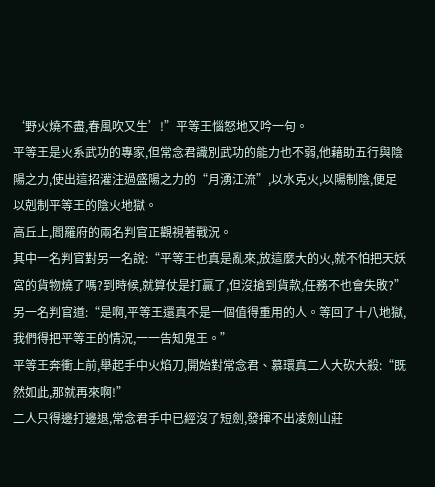‘野火燒不盡,春風吹又生’!”平等王惱怒地又吟一句。
平等王是火系武功的專家,但常念君識別武功的能力也不弱,他藉助五行與陰陽之力,使出這招灌注過盛陽之力的“月湧江流”,以水克火,以陽制陰,便足以剋制平等王的陰火地獄。
高丘上,閻羅府的兩名判官正觀視著戰況。
其中一名判官對另一名說:“平等王也真是亂來,放這麼大的火,就不怕把天妖宮的貨物燒了嗎?到時候,就算仗是打贏了,但沒搶到貨款,任務不也會失敗?”
另一名判官道:“是啊,平等王還真不是一個值得重用的人。等回了十八地獄,我們得把平等王的情況,一一告知鬼王。”
平等王奔衝上前,舉起手中火焰刀,開始對常念君、慕環真二人大砍大殺:“既然如此,那就再來啊!”
二人只得邊打邊退,常念君手中已經沒了短劍,發揮不出凌劍山莊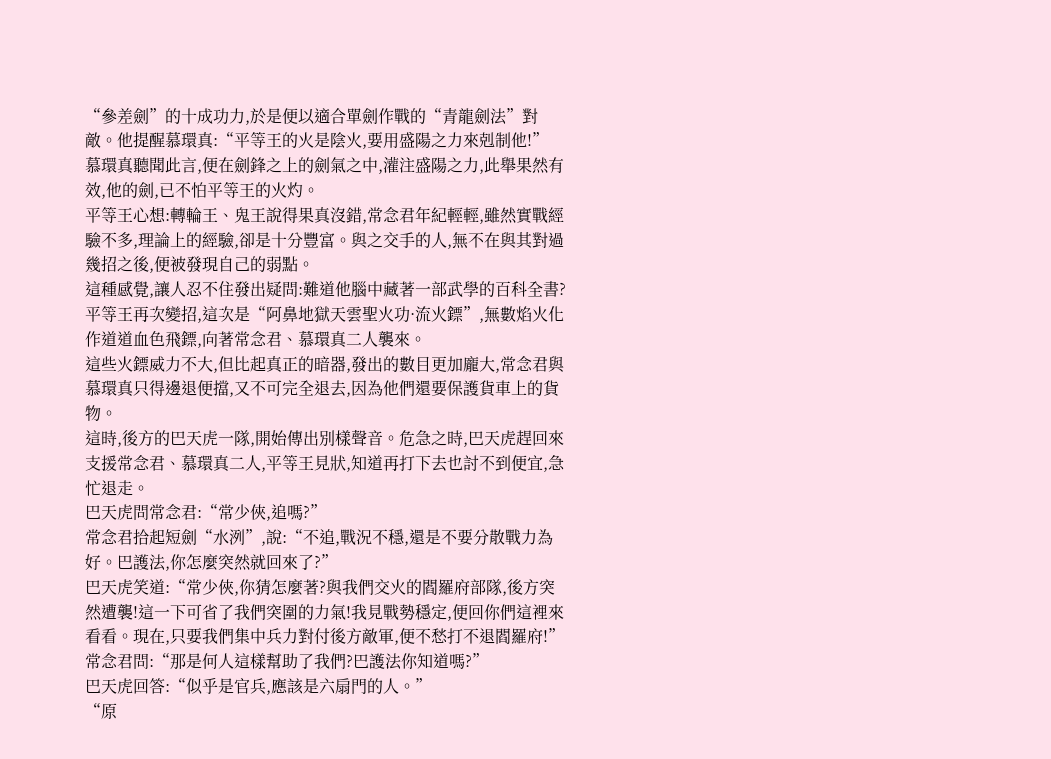“參差劍”的十成功力,於是便以適合單劍作戰的“青龍劍法”對敵。他提醒慕環真:“平等王的火是陰火,要用盛陽之力來剋制他!”
慕環真聽聞此言,便在劍鋒之上的劍氣之中,灌注盛陽之力,此舉果然有效,他的劍,已不怕平等王的火灼。
平等王心想:轉輪王、鬼王說得果真沒錯,常念君年紀輕輕,雖然實戰經驗不多,理論上的經驗,卻是十分豐富。與之交手的人,無不在與其對過幾招之後,便被發現自己的弱點。
這種感覺,讓人忍不住發出疑問:難道他腦中藏著一部武學的百科全書?
平等王再次變招,這次是“阿鼻地獄天雲聖火功·流火鏢”,無數焰火化作道道血色飛鏢,向著常念君、慕環真二人襲來。
這些火鏢威力不大,但比起真正的暗器,發出的數目更加龐大,常念君與慕環真只得邊退便擋,又不可完全退去,因為他們還要保護貨車上的貨物。
這時,後方的巴天虎一隊,開始傳出別樣聲音。危急之時,巴天虎趕回來支援常念君、慕環真二人,平等王見狀,知道再打下去也討不到便宜,急忙退走。
巴天虎問常念君:“常少俠,追嗎?”
常念君拾起短劍“水洌”,說:“不追,戰況不穩,還是不要分散戰力為好。巴護法,你怎麼突然就回來了?”
巴天虎笑道:“常少俠,你猜怎麼著?與我們交火的閻羅府部隊,後方突然遭襲!這一下可省了我們突圍的力氣!我見戰勢穩定,便回你們這裡來看看。現在,只要我們集中兵力對付後方敵軍,便不愁打不退閻羅府!”
常念君問:“那是何人這樣幫助了我們?巴護法你知道嗎?”
巴天虎回答:“似乎是官兵,應該是六扇門的人。”
“原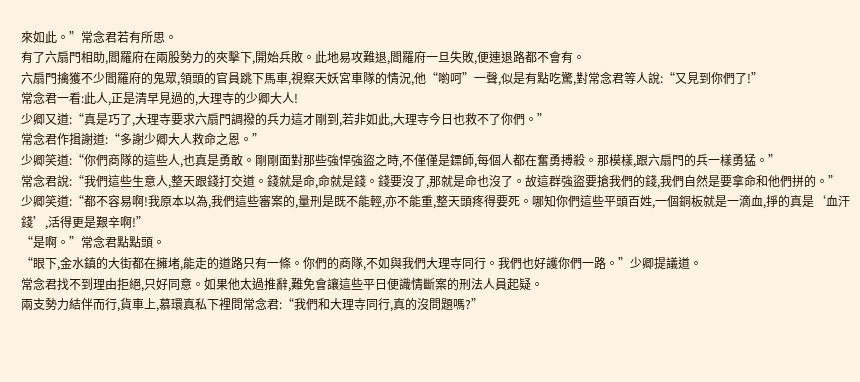來如此。”常念君若有所思。
有了六扇門相助,閻羅府在兩股勢力的夾擊下,開始兵敗。此地易攻難退,閻羅府一旦失敗,便連退路都不會有。
六扇門擒獲不少閻羅府的鬼眾,領頭的官員跳下馬車,視察天妖宮車隊的情況,他“喲呵”一聲,似是有點吃驚,對常念君等人說:“又見到你們了!”
常念君一看:此人,正是清早見過的,大理寺的少卿大人!
少卿又道:“真是巧了,大理寺要求六扇門調撥的兵力這才剛到,若非如此,大理寺今日也救不了你們。”
常念君作揖謝道:“多謝少卿大人救命之恩。”
少卿笑道:“你們商隊的這些人,也真是勇敢。剛剛面對那些強悍強盜之時,不僅僅是鏢師,每個人都在奮勇搏殺。那模樣,跟六扇門的兵一樣勇猛。”
常念君說:“我們這些生意人,整天跟錢打交道。錢就是命,命就是錢。錢要沒了,那就是命也沒了。故這群強盜要搶我們的錢,我們自然是要拿命和他們拼的。”
少卿笑道:“都不容易啊!我原本以為,我們這些審案的,量刑是既不能輕,亦不能重,整天頭疼得要死。哪知你們這些平頭百姓,一個銅板就是一滴血,掙的真是‘血汗錢’,活得更是艱辛啊!”
“是啊。”常念君點點頭。
“眼下,金水鎮的大街都在擁堵,能走的道路只有一條。你們的商隊,不如與我們大理寺同行。我們也好護你們一路。”少卿提議道。
常念君找不到理由拒絕,只好同意。如果他太過推辭,難免會讓這些平日便識情斷案的刑法人員起疑。
兩支勢力結伴而行,貨車上,慕環真私下裡問常念君:“我們和大理寺同行,真的沒問題嗎?”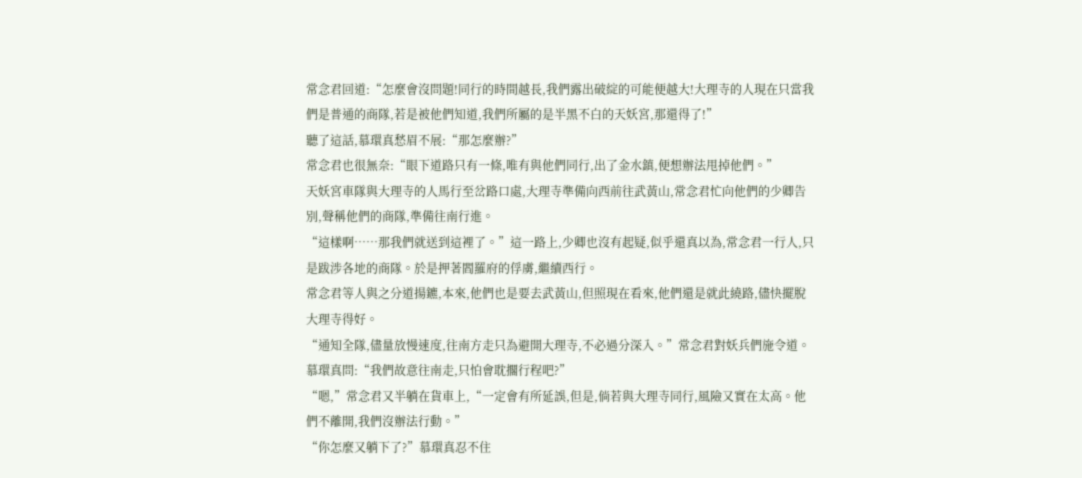常念君回道:“怎麼會沒問題!同行的時間越長,我們露出破綻的可能便越大!大理寺的人現在只當我們是普通的商隊,若是被他們知道,我們所屬的是半黑不白的天妖宮,那還得了!”
聽了這話,慕環真愁眉不展:“那怎麼辦?”
常念君也很無奈:“眼下道路只有一條,唯有與他們同行,出了金水鎮,便想辦法甩掉他們。”
天妖宮車隊與大理寺的人馬行至岔路口處,大理寺準備向西前往武黃山,常念君忙向他們的少卿告別,聲稱他們的商隊,準備往南行進。
“這樣啊……那我們就送到這裡了。”這一路上,少卿也沒有起疑,似乎還真以為,常念君一行人,只是跋涉各地的商隊。於是押著閻羅府的俘虜,繼續西行。
常念君等人與之分道揚鑣,本來,他們也是要去武黃山,但照現在看來,他們還是就此繞路,儘快擺脫大理寺得好。
“通知全隊,儘量放慢速度,往南方走只為避開大理寺,不必過分深入。”常念君對妖兵們施令道。
慕環真問:“我們故意往南走,只怕會耽擱行程吧?”
“嗯,”常念君又半躺在貨車上,“一定會有所延誤,但是,倘若與大理寺同行,風險又實在太高。他們不離開,我們沒辦法行動。”
“你怎麼又躺下了?”慕環真忍不住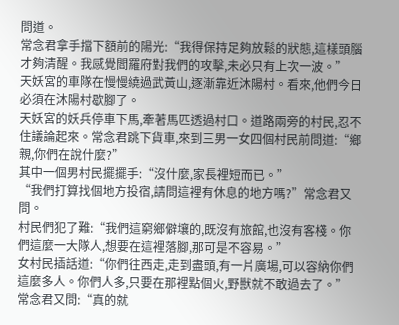問道。
常念君拿手擋下額前的陽光:“我得保持足夠放鬆的狀態,這樣頭腦才夠清醒。我感覺閻羅府對我們的攻擊,未必只有上次一波。”
天妖宮的車隊在慢慢繞過武黃山,逐漸靠近沐陽村。看來,他們今日必須在沐陽村歇腳了。
天妖宮的妖兵停車下馬,牽著馬匹透過村口。道路兩旁的村民,忍不住議論起來。常念君跳下貨車,來到三男一女四個村民前問道:“鄉親,你們在說什麼?”
其中一個男村民擺擺手:“沒什麼,家長裡短而已。”
“我們打算找個地方投宿,請問這裡有休息的地方嗎?”常念君又問。
村民們犯了難:“我們這窮鄉僻壤的,既沒有旅館,也沒有客棧。你們這麼一大隊人,想要在這裡落腳,那可是不容易。”
女村民插話道:“你們往西走,走到盡頭,有一片廣場,可以容納你們這麼多人。你們人多,只要在那裡點個火,野獸就不敢過去了。”
常念君又問:“真的就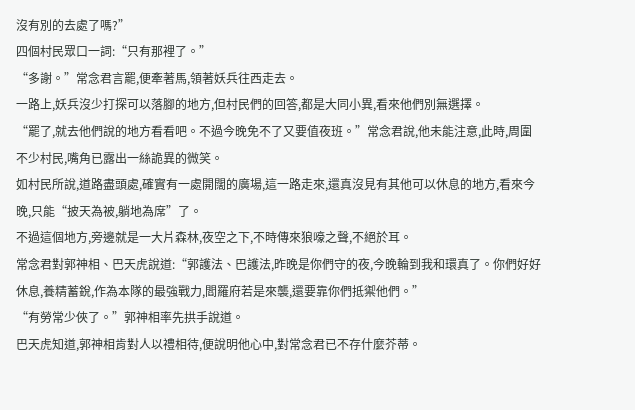沒有別的去處了嗎?”
四個村民眾口一詞:“只有那裡了。”
“多謝。”常念君言罷,便牽著馬,領著妖兵往西走去。
一路上,妖兵沒少打探可以落腳的地方,但村民們的回答,都是大同小異,看來他們別無選擇。
“罷了,就去他們說的地方看看吧。不過今晚免不了又要值夜班。”常念君說,他未能注意,此時,周圍不少村民,嘴角已露出一絲詭異的微笑。
如村民所說,道路盡頭處,確實有一處開闊的廣場,這一路走來,還真沒見有其他可以休息的地方,看來今晚,只能“披天為被,躺地為席”了。
不過這個地方,旁邊就是一大片森林,夜空之下,不時傳來狼嚎之聲,不絕於耳。
常念君對郭神相、巴天虎說道:“郭護法、巴護法,昨晚是你們守的夜,今晚輪到我和環真了。你們好好休息,養精蓄銳,作為本隊的最強戰力,閻羅府若是來襲,還要靠你們抵禦他們。”
“有勞常少俠了。”郭神相率先拱手說道。
巴天虎知道,郭神相肯對人以禮相待,便說明他心中,對常念君已不存什麼芥蒂。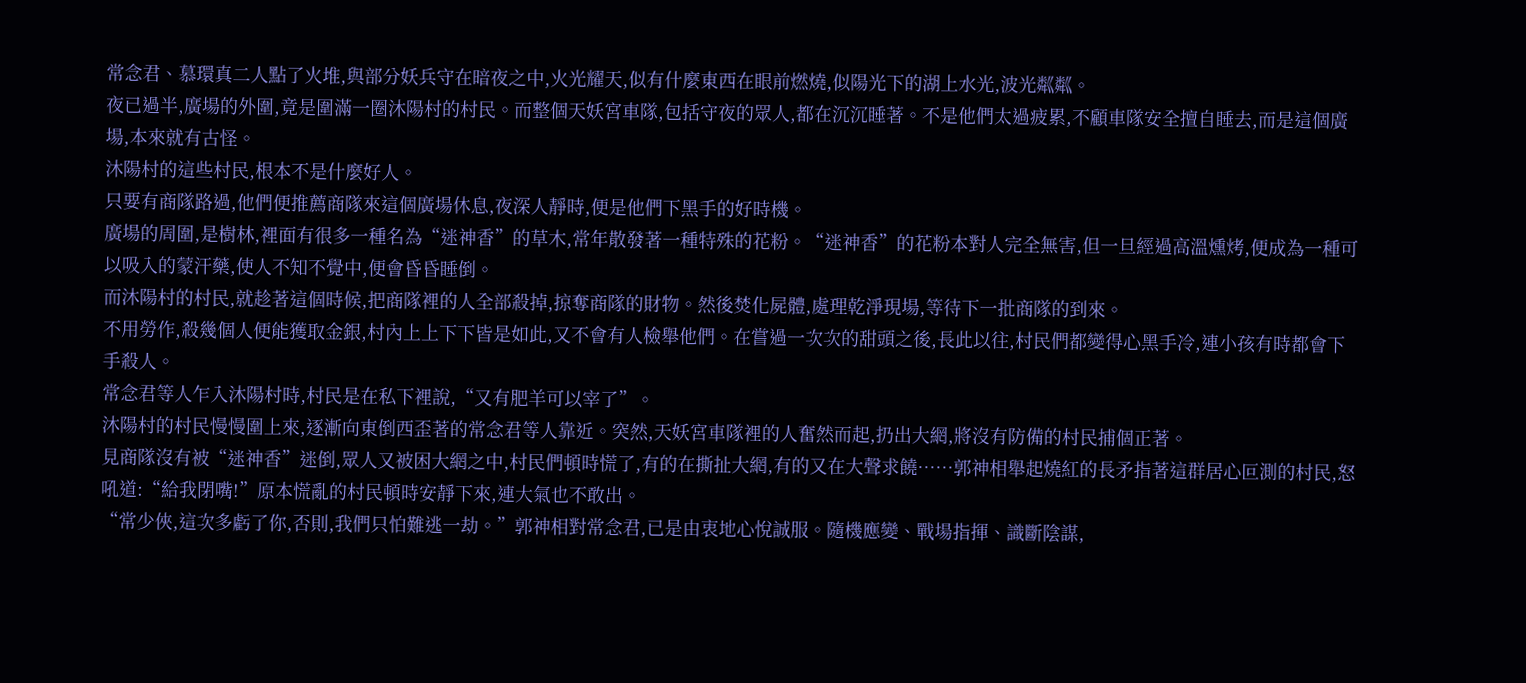常念君、慕環真二人點了火堆,與部分妖兵守在暗夜之中,火光耀天,似有什麼東西在眼前燃燒,似陽光下的湖上水光,波光粼粼。
夜已過半,廣場的外圍,竟是圍滿一圈沐陽村的村民。而整個天妖宮車隊,包括守夜的眾人,都在沉沉睡著。不是他們太過疲累,不顧車隊安全擅自睡去,而是這個廣場,本來就有古怪。
沐陽村的這些村民,根本不是什麼好人。
只要有商隊路過,他們便推薦商隊來這個廣場休息,夜深人靜時,便是他們下黑手的好時機。
廣場的周圍,是樹林,裡面有很多一種名為“迷神香”的草木,常年散發著一種特殊的花粉。“迷神香”的花粉本對人完全無害,但一旦經過高溫燻烤,便成為一種可以吸入的蒙汗藥,使人不知不覺中,便會昏昏睡倒。
而沐陽村的村民,就趁著這個時候,把商隊裡的人全部殺掉,掠奪商隊的財物。然後焚化屍體,處理乾淨現場,等待下一批商隊的到來。
不用勞作,殺幾個人便能獲取金銀,村內上上下下皆是如此,又不會有人檢舉他們。在嘗過一次次的甜頭之後,長此以往,村民們都變得心黑手冷,連小孩有時都會下手殺人。
常念君等人乍入沐陽村時,村民是在私下裡說,“又有肥羊可以宰了”。
沐陽村的村民慢慢圍上來,逐漸向東倒西歪著的常念君等人靠近。突然,天妖宮車隊裡的人奮然而起,扔出大網,將沒有防備的村民捕個正著。
見商隊沒有被“迷神香”迷倒,眾人又被困大網之中,村民們頓時慌了,有的在撕扯大網,有的又在大聲求饒……郭神相舉起燒紅的長矛指著這群居心叵測的村民,怒吼道:“給我閉嘴!”原本慌亂的村民頓時安靜下來,連大氣也不敢出。
“常少俠,這次多虧了你,否則,我們只怕難逃一劫。”郭神相對常念君,已是由衷地心悅誠服。隨機應變、戰場指揮、識斷陰謀,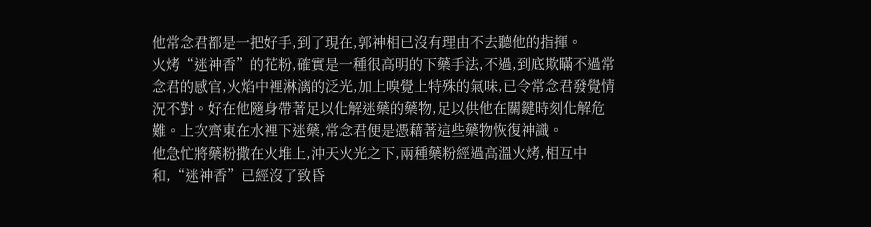他常念君都是一把好手,到了現在,郭神相已沒有理由不去聽他的指揮。
火烤“迷神香”的花粉,確實是一種很高明的下藥手法,不過,到底欺瞞不過常念君的感官,火焰中裡淋漓的泛光,加上嗅覺上特殊的氣味,已令常念君發覺情況不對。好在他隨身帶著足以化解迷藥的藥物,足以供他在關鍵時刻化解危難。上次齊東在水裡下迷藥,常念君便是憑藉著這些藥物恢復神識。
他急忙將藥粉撒在火堆上,沖天火光之下,兩種藥粉經過高溫火烤,相互中和,“迷神香”已經沒了致昏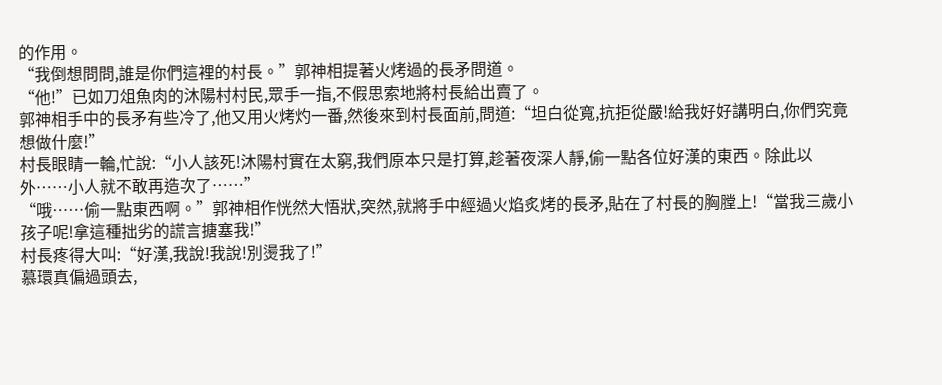的作用。
“我倒想問問,誰是你們這裡的村長。”郭神相提著火烤過的長矛問道。
“他!”已如刀俎魚肉的沐陽村村民,眾手一指,不假思索地將村長給出賣了。
郭神相手中的長矛有些冷了,他又用火烤灼一番,然後來到村長面前,問道:“坦白從寬,抗拒從嚴!給我好好講明白,你們究竟想做什麼!”
村長眼睛一輪,忙說:“小人該死!沐陽村實在太窮,我們原本只是打算,趁著夜深人靜,偷一點各位好漢的東西。除此以外……小人就不敢再造次了……”
“哦……偷一點東西啊。”郭神相作恍然大悟狀,突然,就將手中經過火焰炙烤的長矛,貼在了村長的胸膛上!“當我三歲小孩子呢!拿這種拙劣的謊言搪塞我!”
村長疼得大叫:“好漢,我說!我說!別燙我了!”
慕環真偏過頭去,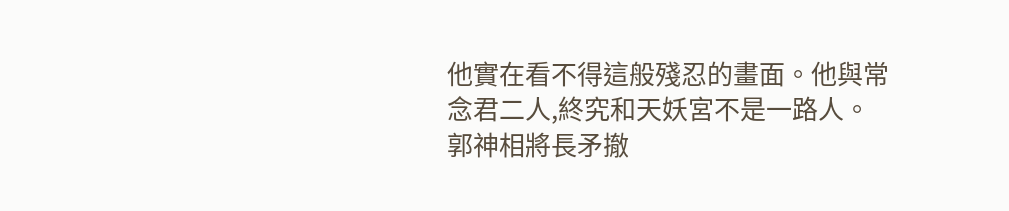他實在看不得這般殘忍的畫面。他與常念君二人,終究和天妖宮不是一路人。
郭神相將長矛撤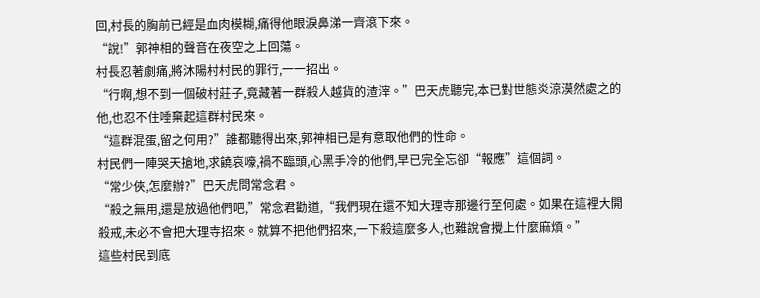回,村長的胸前已經是血肉模糊,痛得他眼淚鼻涕一齊滾下來。
“說!”郭神相的聲音在夜空之上回蕩。
村長忍著劇痛,將沐陽村村民的罪行,一一招出。
“行啊,想不到一個破村莊子,竟藏著一群殺人越貨的渣滓。”巴天虎聽完,本已對世態炎涼漠然處之的他,也忍不住唾棄起這群村民來。
“這群混蛋,留之何用?”誰都聽得出來,郭神相已是有意取他們的性命。
村民們一陣哭天搶地,求饒哀嚎,禍不臨頭,心黑手冷的他們,早已完全忘卻“報應”這個詞。
“常少俠,怎麼辦?”巴天虎問常念君。
“殺之無用,還是放過他們吧,”常念君勸道,“我們現在還不知大理寺那邊行至何處。如果在這裡大開殺戒,未必不會把大理寺招來。就算不把他們招來,一下殺這麼多人,也難說會攪上什麼麻煩。”
這些村民到底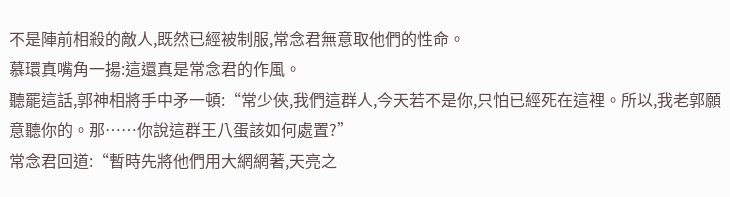不是陣前相殺的敵人,既然已經被制服,常念君無意取他們的性命。
慕環真嘴角一揚:這還真是常念君的作風。
聽罷這話,郭神相將手中矛一頓:“常少俠,我們這群人,今天若不是你,只怕已經死在這裡。所以,我老郭願意聽你的。那……你說這群王八蛋該如何處置?”
常念君回道:“暫時先將他們用大網網著,天亮之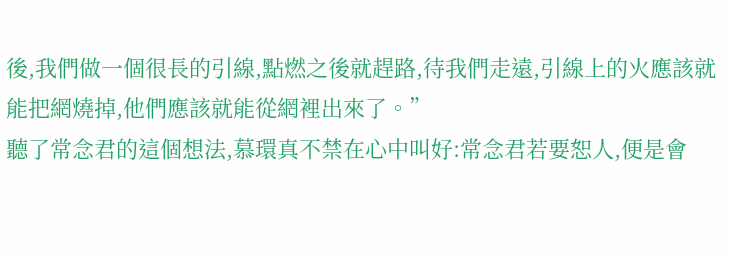後,我們做一個很長的引線,點燃之後就趕路,待我們走遠,引線上的火應該就能把網燒掉,他們應該就能從網裡出來了。”
聽了常念君的這個想法,慕環真不禁在心中叫好:常念君若要恕人,便是會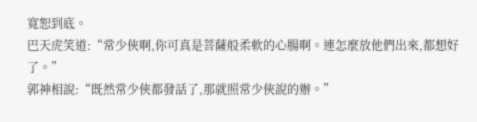寬恕到底。
巴天虎笑道:“常少俠啊,你可真是菩薩般柔軟的心腸啊。連怎麼放他們出來,都想好了。”
郭神相說:“既然常少俠都發話了,那就照常少俠說的辦。”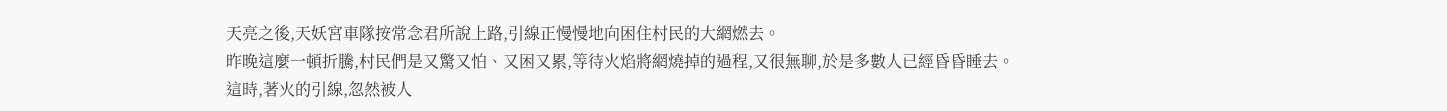天亮之後,天妖宮車隊按常念君所說上路,引線正慢慢地向困住村民的大網燃去。
昨晚這麼一頓折騰,村民們是又驚又怕、又困又累,等待火焰將網燒掉的過程,又很無聊,於是多數人已經昏昏睡去。
這時,著火的引線,忽然被人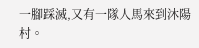一腳踩滅,又有一隊人馬來到沐陽村。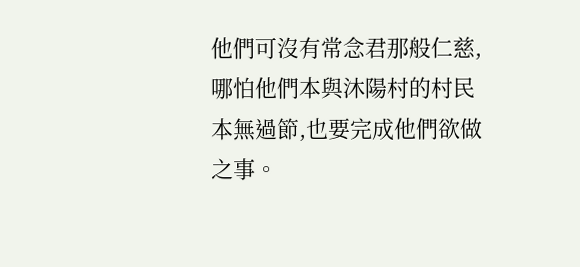他們可沒有常念君那般仁慈,哪怕他們本與沐陽村的村民本無過節,也要完成他們欲做之事。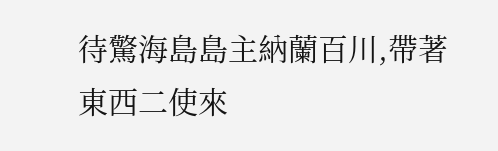待驚海島島主納蘭百川,帶著東西二使來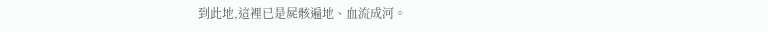到此地,這裡已是屍骸遍地、血流成河。